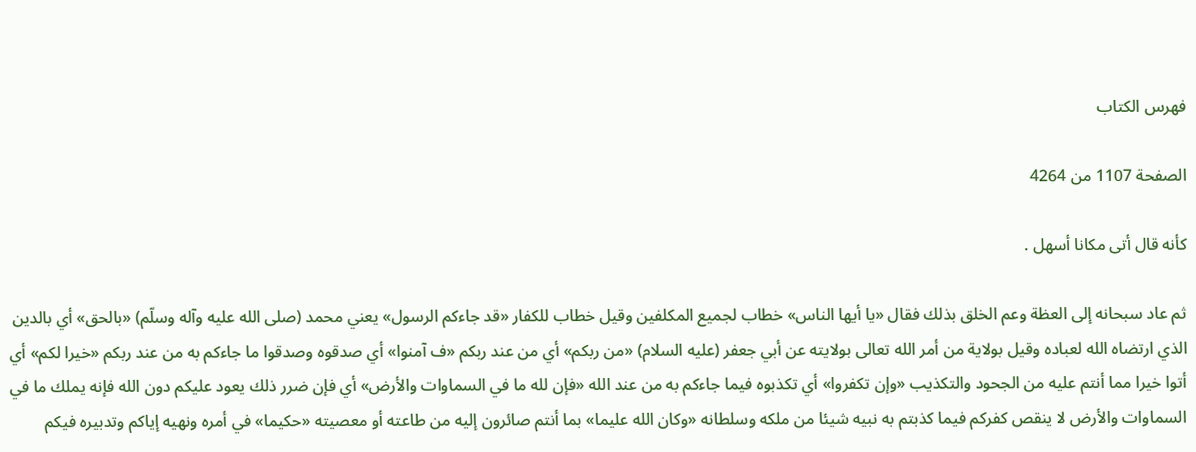فهرس الكتاب

الصفحة 1107 من 4264

كأنه قال أتى مكانا أسهل .

ثم عاد سبحانه إلى العظة وعم الخلق بذلك فقال «يا أيها الناس» خطاب لجميع المكلفين وقيل خطاب للكفار «قد جاءكم الرسول» يعني محمد (صلى الله عليه وآله وسلّم) «بالحق» أي بالدين الذي ارتضاه الله لعباده وقيل بولاية من أمر الله تعالى بولايته عن أبي جعفر (عليه السلام) «من ربكم» أي من عند ربكم «ف آمنوا» أي صدقوه وصدقوا ما جاءكم به من عند ربكم «خيرا لكم» أي أتوا خيرا مما أنتم عليه من الجحود والتكذيب «وإن تكفروا» أي تكذبوه فيما جاءكم به من عند الله «فإن لله ما في السماوات والأرض» أي فإن ضرر ذلك يعود عليكم دون الله فإنه يملك ما في السماوات والأرض لا ينقص كفركم فيما كذبتم به نبيه شيئا من ملكه وسلطانه «وكان الله عليما» بما أنتم صائرون إليه من طاعته أو معصيته «حكيما» في أمره ونهيه إياكم وتدبيره فيكم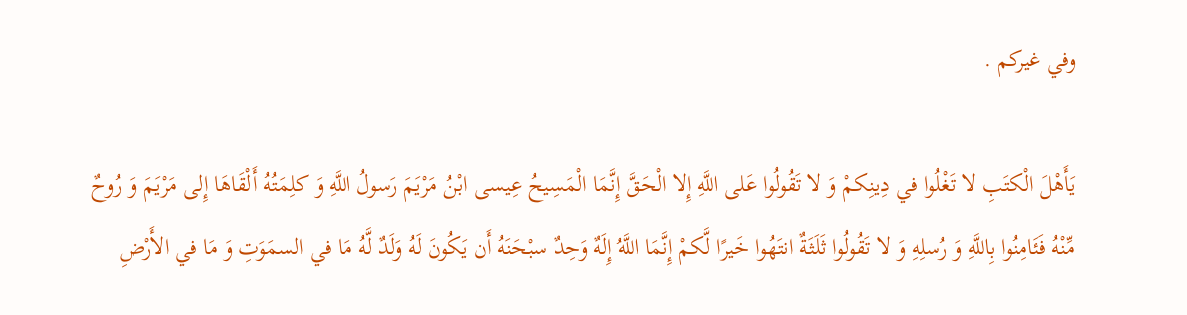وفي غيركم .

يَأَهْلَ الْكتَبِ لا تَغْلُوا في دِينِكمْ وَ لا تَقُولُوا عَلى اللَّهِ إِلا الْحَقَّ إِنَّمَا الْمَسِيحُ عِيسى ابْنُ مَرْيَمَ رَسولُ اللَّهِ وَ كلِمَتُهُ أَلْقَاهَا إِلى مَرْيَمَ وَ رُوحٌ مِّنْهُ فَئَامِنُوا بِاللَّهِ وَ رُسلِهِ وَ لا تَقُولُوا ثَلَثَةٌ انتَهُوا خَيرًا لَّكمْ إِنَّمَا اللَّهُ إِلَهٌ وَحِدٌ سبْحَنَهُ أَن يَكُونَ لَهُ وَلَدٌ لَّهُ مَا في السمَوَتِ وَ مَا في الأَرْضِ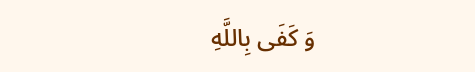وَ كَفَى بِاللَّهِ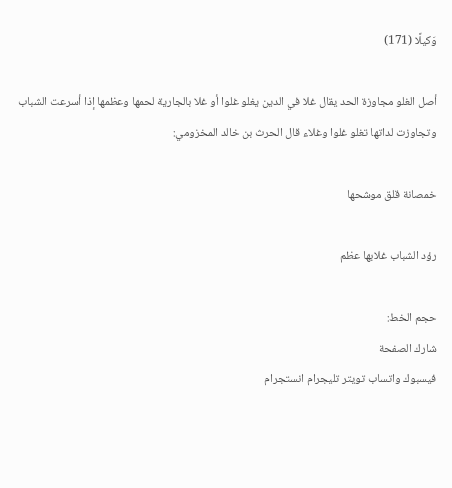وَكيلًا (171)

أصل الغلو مجاوزة الحد يقال غلا في الدين يغلو غلوا أو غلا بالجارية لحمها وعظمها إذا أسرعت الشباب وتجاوزت لداتها تغلو غلوا وغلاء قال الحرث بن خالد المخزومي:

خمصانة قلق موشحها

رؤد الشباب غلابها عظم

حجم الخط:
شارك الصفحة
فيسبوك واتساب تويتر تليجرام انستجرام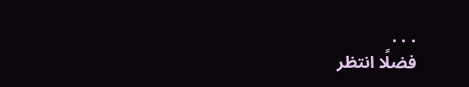. . .
فضلًا انتظر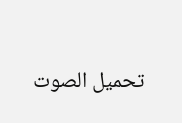تحميل الصوت